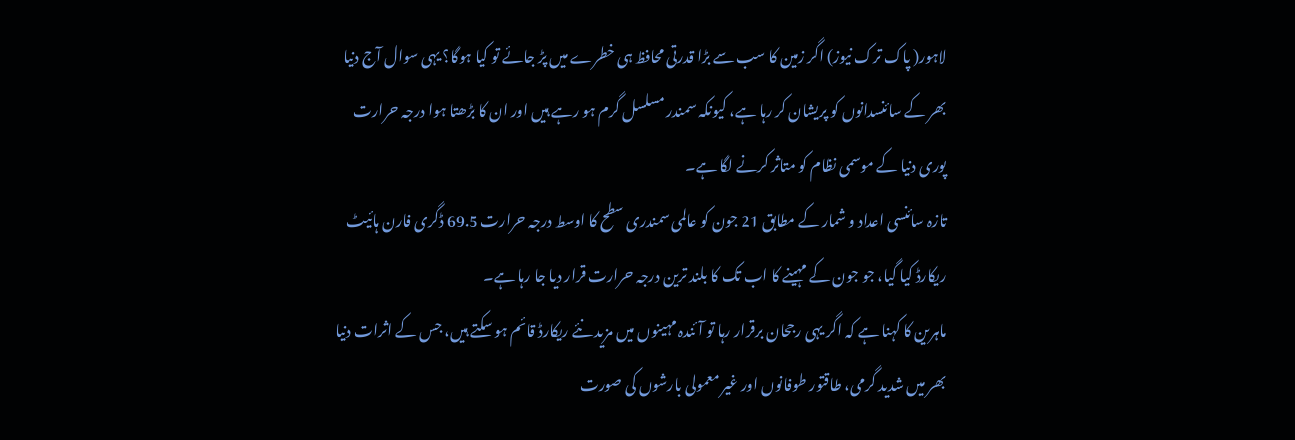لاہور( پاک ترک نیوز) اگر زمین کا سب سے بڑا قدرتی محافظ ہی خطرے میں پڑ جائے تو کیا ہوگا؟ یہی سوال آج دنیا بھر کے سائنسدانوں کو پریشان کر رہا ہے، کیونکہ سمندر مسلسل گرم ہو رہے ہیں اور ان کا بڑھتا ہوا درجہ حرارت پوری دنیا کے موسمی نظام کو متاثر کرنے لگا ہے۔
تازہ سائنسی اعداد و شمار کے مطابق 21 جون کو عالمی سمندری سطح کا اوسط درجہ حرارت 69.5 ڈگری فارن ہائیٹ ریکارڈ کیا گیا، جو جون کے مہینے کا اب تک کا بلند ترین درجہ حرارت قرار دیا جا رہا ہے۔
ماہرین کا کہنا ہے کہ اگر یہی رجحان برقرار رہا تو آئندہ مہینوں میں مزید نئے ریکارڈ قائم ہو سکتے ہیں، جس کے اثرات دنیا بھر میں شدید گرمی، طاقتور طوفانوں اور غیر معمولی بارشوں کی صورت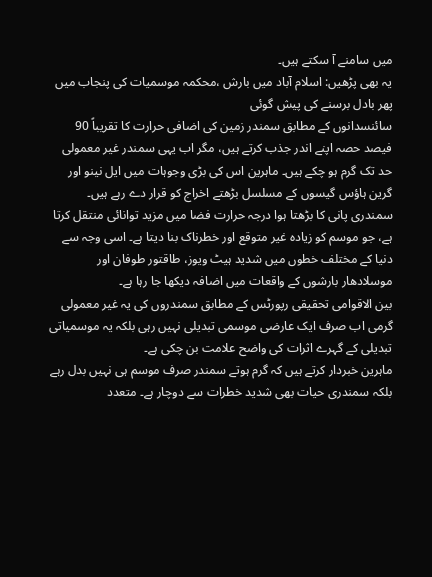میں سامنے آ سکتے ہیں۔
یہ بھی پڑھیں: اسلام آباد میں بارش ،محکمہ موسمیات کی پنجاب میں پھر بادل برسنے کی پیش گوئی
سائنسدانوں کے مطابق سمندر زمین کی اضافی حرارت کا تقریباً 90 فیصد حصہ اپنے اندر جذب کرتے ہیں، مگر اب یہی سمندر غیر معمولی حد تک گرم ہو چکے ہیں۔ ماہرین اس کی بڑی وجوہات میں ایل نینو اور گرین ہاؤس گیسوں کے مسلسل بڑھتے اخراج کو قرار دے رہے ہیں۔
سمندری پانی کا بڑھتا ہوا درجہ حرارت فضا میں مزید توانائی منتقل کرتا ہے، جو موسم کو زیادہ غیر متوقع اور خطرناک بنا دیتا ہے۔ اسی وجہ سے دنیا کے مختلف خطوں میں شدید ہیٹ ویوز، طاقتور طوفان اور موسلادھار بارشوں کے واقعات میں اضافہ دیکھا جا رہا ہے۔
بین الاقوامی تحقیقی رپورٹس کے مطابق سمندروں کی یہ غیر معمولی گرمی اب صرف ایک عارضی موسمی تبدیلی نہیں رہی بلکہ یہ موسمیاتی تبدیلی کے گہرے اثرات کی واضح علامت بن چکی ہے۔
ماہرین خبردار کرتے ہیں کہ گرم ہوتے سمندر صرف موسم ہی نہیں بدل رہے بلکہ سمندری حیات بھی شدید خطرات سے دوچار ہے۔ متعدد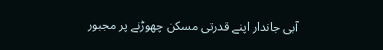آبی جاندار اپنے قدرتی مسکن چھوڑنے پر مجبور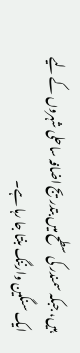ہیں، جبکہ سمندر کی سطح میں بتدریج اضافہ ساحلی شہروں کے لیے ایک سنگین وارننگ بنتا جا رہا ہے۔